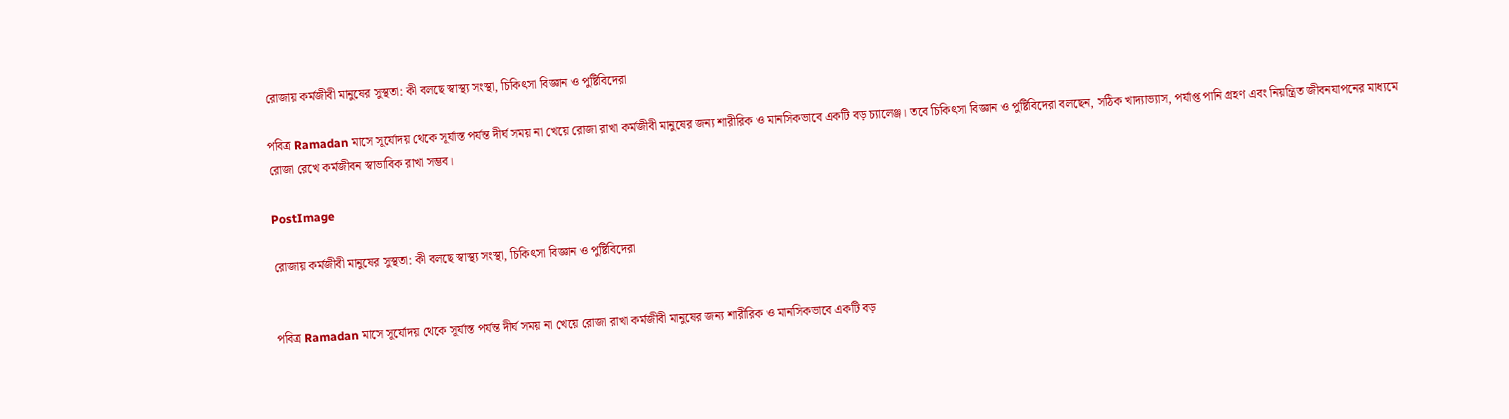রোজায় কর্মজীবী মানুষের সুস্থতা: কী বলছে স্বাস্থ্য সংস্থা, চিকিৎসা বিজ্ঞান ও পুষ্টিবিদেরা

পবিত্র Ramadan মাসে সূর্যোদয় থেকে সূর্যাস্ত পর্যন্ত দীর্ঘ সময় না খেয়ে রোজা রাখা কর্মজীবী মানুষের জন্য শারীরিক ও মানসিকভাবে একটি বড় চ্যালেঞ্জ। তবে চিকিৎসা বিজ্ঞান ও পুষ্টিবিদেরা বলছেন, সঠিক খাদ্যাভ্যাস, পর্যাপ্ত পানি গ্রহণ এবং নিয়ন্ত্রিত জীবনযাপনের মাধ্যমে রোজা রেখে কর্মজীবন স্বাভাবিক রাখা সম্ভব।

PostImage

রোজায় কর্মজীবী মানুষের সুস্থতা: কী বলছে স্বাস্থ্য সংস্থা, চিকিৎসা বিজ্ঞান ও পুষ্টিবিদেরা


পবিত্র Ramadan মাসে সূর্যোদয় থেকে সূর্যাস্ত পর্যন্ত দীর্ঘ সময় না খেয়ে রোজা রাখা কর্মজীবী মানুষের জন্য শারীরিক ও মানসিকভাবে একটি বড়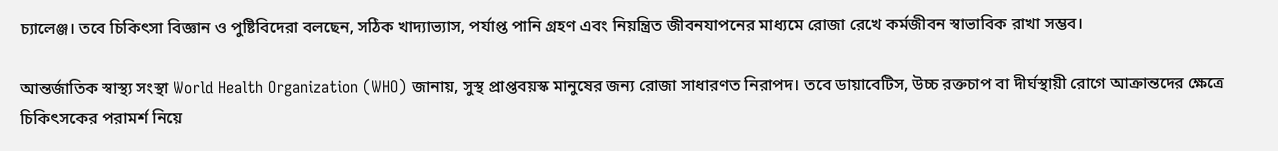চ্যালেঞ্জ। তবে চিকিৎসা বিজ্ঞান ও পুষ্টিবিদেরা বলছেন, সঠিক খাদ্যাভ্যাস, পর্যাপ্ত পানি গ্রহণ এবং নিয়ন্ত্রিত জীবনযাপনের মাধ্যমে রোজা রেখে কর্মজীবন স্বাভাবিক রাখা সম্ভব।

আন্তর্জাতিক স্বাস্থ্য সংস্থা World Health Organization (WHO) জানায়, সুস্থ প্রাপ্তবয়স্ক মানুষের জন্য রোজা সাধারণত নিরাপদ। তবে ডায়াবেটিস, উচ্চ রক্তচাপ বা দীর্ঘস্থায়ী রোগে আক্রান্তদের ক্ষেত্রে চিকিৎসকের পরামর্শ নিয়ে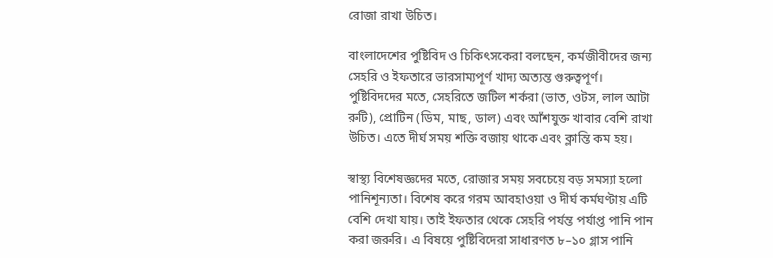রোজা রাখা উচিত।

বাংলাদেশের পুষ্টিবিদ ও চিকিৎসকেরা বলছেন, কর্মজীবীদের জন্য সেহরি ও ইফতারে ভারসাম্যপূর্ণ খাদ্য অত্যন্ত গুরুত্বপূর্ণ। পুষ্টিবিদদের মতে, সেহরিতে জটিল শর্করা (ভাত, ওটস, লাল আটা রুটি), প্রোটিন (ডিম, মাছ, ডাল) এবং আঁশযুক্ত খাবার বেশি রাখা উচিত। এতে দীর্ঘ সময় শক্তি বজায় থাকে এবং ক্লান্তি কম হয়।

স্বাস্থ্য বিশেষজ্ঞদের মতে, রোজার সময় সবচেয়ে বড় সমস্যা হলো পানিশূন্যতা। বিশেষ করে গরম আবহাওয়া ও দীর্ঘ কর্মঘণ্টায় এটি বেশি দেখা যায়। তাই ইফতার থেকে সেহরি পর্যন্ত পর্যাপ্ত পানি পান করা জরুরি। এ বিষয়ে পুষ্টিবিদেরা সাধারণত ৮–১০ গ্লাস পানি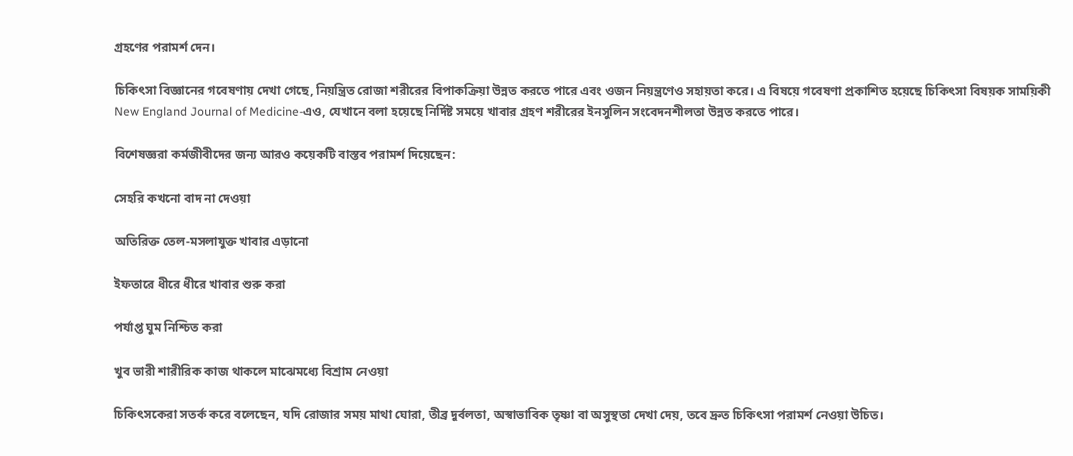গ্রহণের পরামর্শ দেন।

চিকিৎসা বিজ্ঞানের গবেষণায় দেখা গেছে, নিয়ন্ত্রিত রোজা শরীরের বিপাকক্রিয়া উন্নত করতে পারে এবং ওজন নিয়ন্ত্রণেও সহায়তা করে। এ বিষয়ে গবেষণা প্রকাশিত হয়েছে চিকিৎসা বিষয়ক সাময়িকী New England Journal of Medicine-এও, যেখানে বলা হয়েছে নির্দিষ্ট সময়ে খাবার গ্রহণ শরীরের ইনসুলিন সংবেদনশীলতা উন্নত করতে পারে।

বিশেষজ্ঞরা কর্মজীবীদের জন্য আরও কয়েকটি বাস্তব পরামর্শ দিয়েছেন:

সেহরি কখনো বাদ না দেওয়া

অতিরিক্ত তেল-মসলাযুক্ত খাবার এড়ানো

ইফতারে ধীরে ধীরে খাবার শুরু করা

পর্যাপ্ত ঘুম নিশ্চিত করা

খুব ভারী শারীরিক কাজ থাকলে মাঝেমধ্যে বিশ্রাম নেওয়া

চিকিৎসকেরা সতর্ক করে বলেছেন, যদি রোজার সময় মাথা ঘোরা, তীব্র দুর্বলতা, অস্বাভাবিক তৃষ্ণা বা অসুস্থতা দেখা দেয়, তবে দ্রুত চিকিৎসা পরামর্শ নেওয়া উচিত।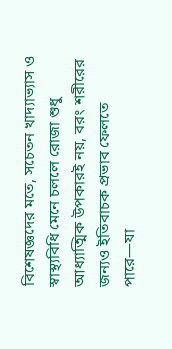বিশেষজ্ঞদের মতে, সচেতন খাদ্যাভ্যাস ও স্বাস্থ্যবিধি মেনে চললে রোজা শুধু আধ্যাত্মিক উপকারই নয়, বরং শরীরের জন্যও ইতিবাচক প্রভাব ফেলতে পারে—যা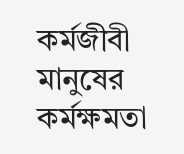কর্মজীবী মানুষের কর্মক্ষমতা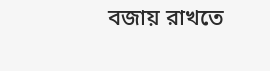বজায় রাখতে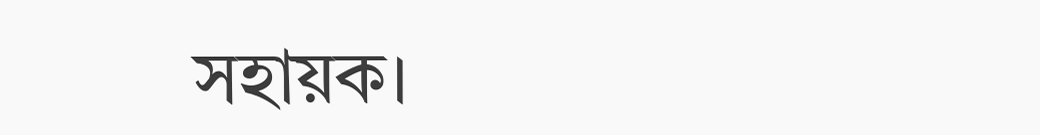সহায়ক।